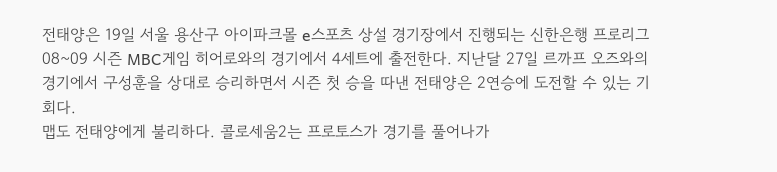전태양은 19일 서울 용산구 아이파크몰 e스포츠 상설 경기장에서 진행되는 신한은행 프로리그 08~09 시즌 MBC게임 히어로와의 경기에서 4세트에 출전한다. 지난달 27일 르까프 오즈와의 경기에서 구성훈을 상대로 승리하면서 시즌 첫 승을 따낸 전태양은 2연승에 도전할 수 있는 기회다.
맵도 전태양에게 불리하다. 콜로세움2는 프로토스가 경기를 풀어나가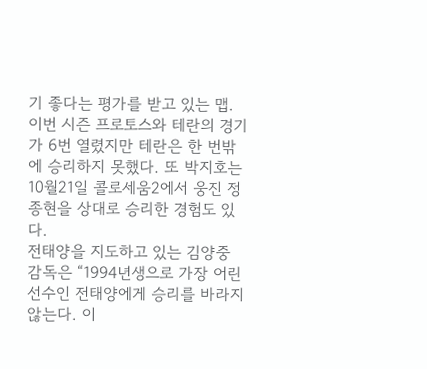기 좋다는 평가를 받고 있는 맵. 이번 시즌 프로토스와 테란의 경기가 6번 열렸지만 테란은 한 번밖에 승리하지 못했다. 또 박지호는 10월21일 콜로세움2에서 웅진 정종현을 상대로 승리한 경험도 있다.
전태양을 지도하고 있는 김양중 감독은 “1994년생으로 가장 어린 선수인 전태양에게 승리를 바라지 않는다. 이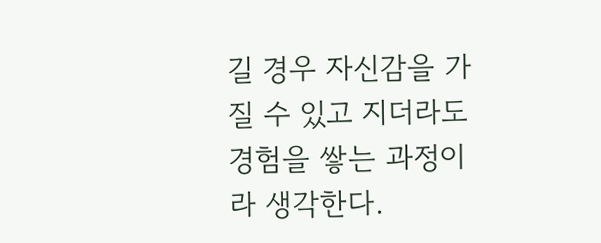길 경우 자신감을 가질 수 있고 지더라도 경험을 쌓는 과정이라 생각한다.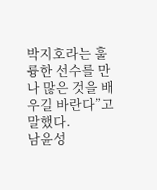박지호라는 훌륭한 선수를 만나 많은 것을 배우길 바란다”고 말했다.
남윤성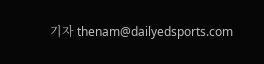기자 thenam@dailyedsports.com